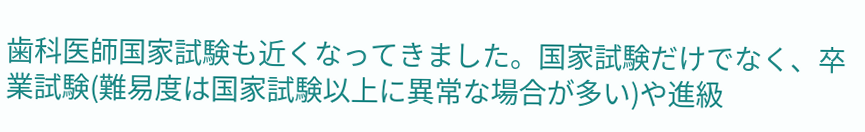歯科医師国家試験も近くなってきました。国家試験だけでなく、卒業試験(難易度は国家試験以上に異常な場合が多い)や進級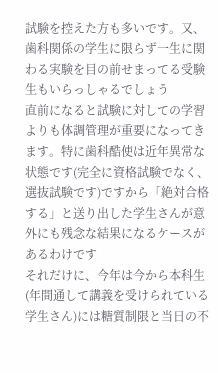試験を控えた方も多いです。又、歯科関係の学生に限らず一生に関わる実験を目の前せまってる受験生もいらっしゃるでしょう
直前になると試験に対しての学習よりも体調管理が重要になってきます。特に歯科酷使は近年異常な状態です(完全に資格試験でなく、選抜試験です)ですから「絶対合格する」と送り出した学生さんが意外にも残念な結果になるケースがあるわけです
それだけに、今年は今から本科生(年間通して講義を受けられている学生さん)には糖質制限と当日の不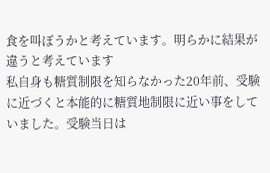食を叫ぼうかと考えています。明らかに結果が違うと考えています
私自身も糖質制限を知らなかった20年前、受験に近づくと本能的に糖質地制限に近い事をしていました。受験当日は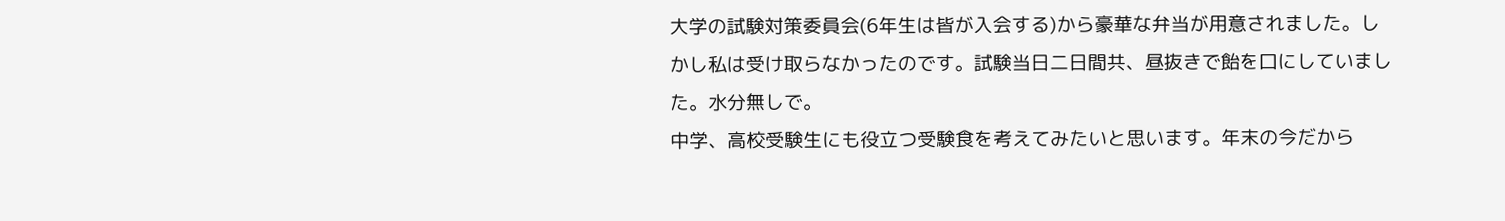大学の試験対策委員会(6年生は皆が入会する)から豪華な弁当が用意されました。しかし私は受け取らなかったのです。試験当日二日間共、昼抜きで飴を口にしていました。水分無しで。
中学、高校受験生にも役立つ受験食を考えてみたいと思います。年末の今だから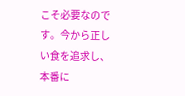こそ必要なのです。今から正しい食を追求し、本番に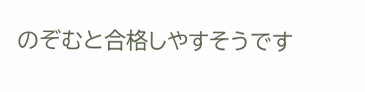のぞむと合格しやすそうです